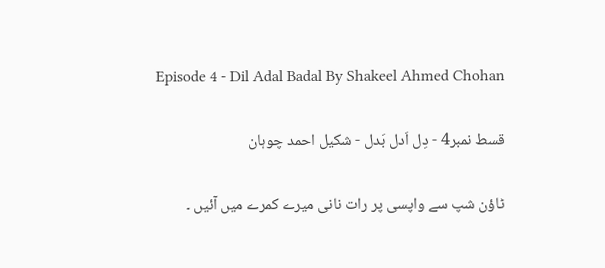Episode 4 - Dil Adal Badal By Shakeel Ahmed Chohan

قسط نمبر4 - دِل اَدل بَدل - شکیل احمد چوہان

ٹاؤن شپ سے واپسی پر رات نانی میرے کمرے میں آئیں ۔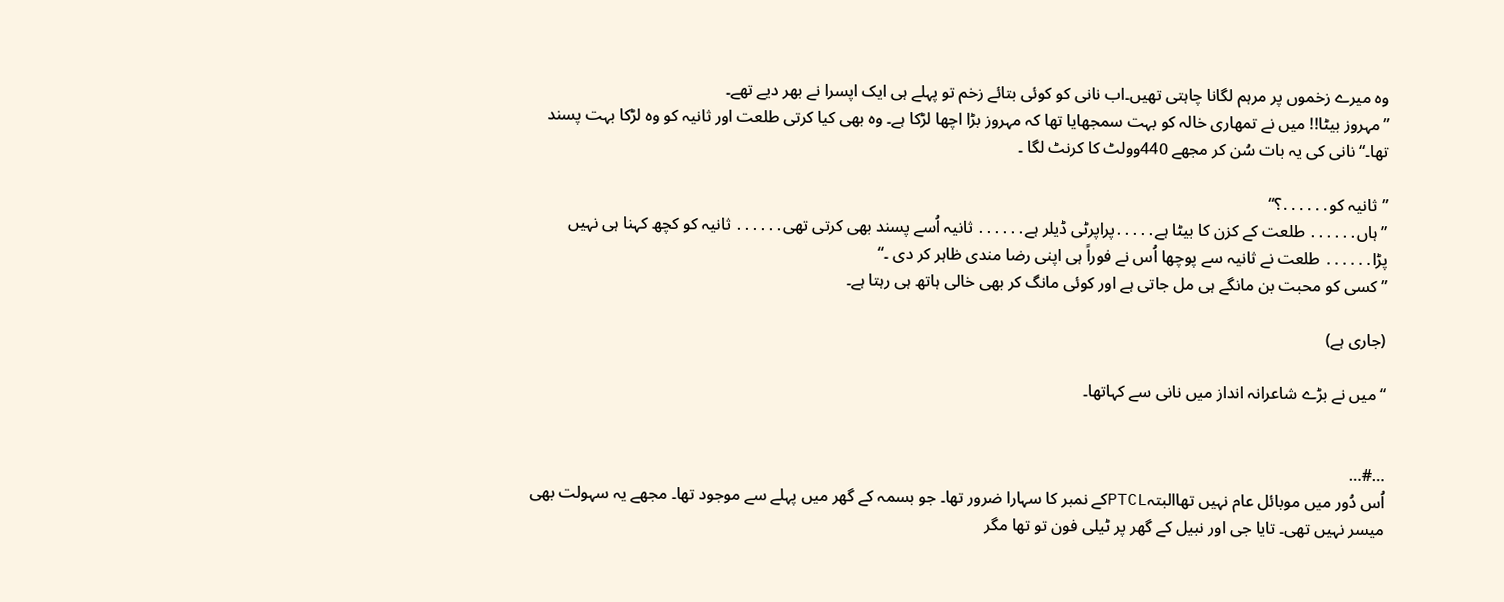وہ میرے زخموں پر مرہم لگانا چاہتی تھیں۔اب نانی کو کوئی بتائے زخم تو پہلے ہی ایک اپسرا نے بھر دیے تھے۔
”مہروز بیٹا!! میں نے تمھاری خالہ کو بہت سمجھایا تھا کہ مہروز بڑا اچھا لڑکا ہے۔ وہ بھی کیا کرتی طلعت اور ثانیہ کو وہ لڑکا بہت پسند تھا۔“ نانی کی یہ بات سُن کر مجھے 440وولٹ کا کرنٹ لگا ۔

”ثانیہ کو․․․․․․؟“
”ہاں․․․․․․ طلعت کے کزن کا بیٹا ہے․․․․․پراپرٹی ڈیلر ہے․․․․․․ ثانیہ اُسے پسند بھی کرتی تھی․․․․․․ ثانیہ کو کچھ کہنا ہی نہیں پڑا․․․․․․ طلعت نے ثانیہ سے پوچھا اُس نے فوراً ہی اپنی رضا مندی ظاہر کر دی ۔“
”کسی کو محبت بن مانگے ہی مل جاتی ہے اور کوئی مانگ کر بھی خالی ہاتھ ہی رہتا ہے۔

(جاری ہے)

“میں نے بڑے شاعرانہ انداز میں نانی سے کہاتھا۔


…#…
اُس دُور میں موبائل عام نہیں تھاالبتہPTCLکے نمبر کا سہارا ضرور تھا۔ جو بسمہ کے گھر میں پہلے سے موجود تھا۔ مجھے یہ سہولت بھی میسر نہیں تھی۔ تایا جی اور نبیل کے گھر پر ٹیلی فون تو تھا مگر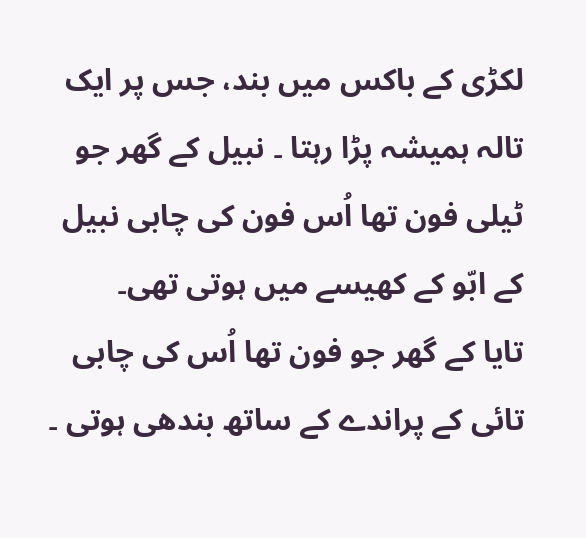لکڑی کے باکس میں بند، جس پر ایک تالہ ہمیشہ پڑا رہتا ۔ نبیل کے گھر جو ٹیلی فون تھا اُس فون کی چابی نبیل کے ابّو کے کھیسے میں ہوتی تھی۔
تایا کے گھر جو فون تھا اُس کی چابی تائی کے پراندے کے ساتھ بندھی ہوتی ۔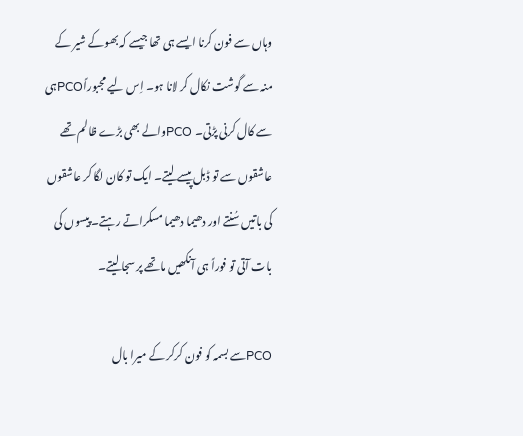وہاں سے فون کرنا ایسے ہی تھا جیسے کہ بھوکے شیر کے منہ سے گوشت نکال کر لانا ہو۔ اِس لیے مجبوراًPCOہی سے کال کرنی پڑتی۔ PCOوالے بھی بڑے ظالم تھے عاشقوں سے تو ڈبل پیسے لیتے۔ ایک تو کان لگا کر عاشقوں کی باتیں سُنتے اور دھیما دھیما مسکراتے رہتے۔ پیسوں کی بات آتی تو فوراً ہی آنکھیں ماتھے پر سجا لیتے۔

PCOسے بسمہ کو فون کرکر کے میرا بال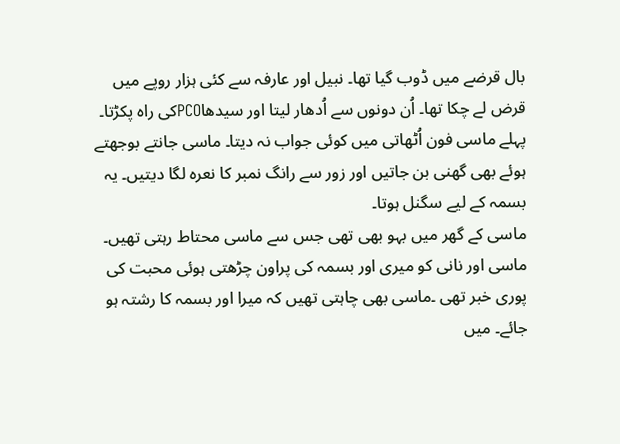بال قرضے میں ڈوب گیا تھا۔ نبیل اور عارفہ سے کئی ہزار روپے میں قرض لے چکا تھا۔ اُن دونوں سے اُدھار لیتا اور سیدھاPCOکی راہ پکڑتا۔ پہلے ماسی فون اُٹھاتی میں کوئی جواب نہ دیتا۔ ماسی جانتے بوجھتے ہوئے بھی گھنی بن جاتیں اور زور سے رانگ نمبر کا نعرہ لگا دیتیں۔ یہ بسمہ کے لیے سگنل ہوتا۔
ماسی کے گھر میں بہو بھی تھی جس سے ماسی محتاط رہتی تھیں۔
ماسی اور نانی کو میری اور بسمہ کی پراون چڑھتی ہوئی محبت کی پوری خبر تھی ۔ماسی بھی چاہتی تھیں کہ میرا اور بسمہ کا رشتہ ہو جائے۔ میں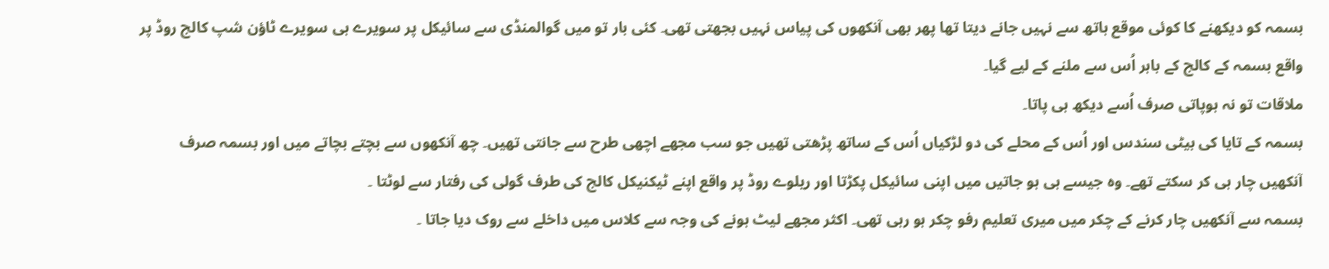بسمہ کو دیکھنے کا کوئی موقع ہاتھ سے نہیں جانے دیتا تھا پھر بھی آنکھوں کی پیاس نہیں بجھتی تھی۔ کئی بار تو میں گوالمنڈی سے سائیکل پر سویرے ہی سویرے ٹاؤن شپ کالج روڈ پر واقع بسمہ کے کالج کے باہر اُس سے ملنے کے لیے گیا۔
ملاقات تو نہ ہوپاتی صرف اُسے دیکھ ہی پاتا۔
بسمہ کے تایا کی بیٹی سندس اور اُس کے محلے کی دو لڑکیاں اُس کے ساتھ پڑھتی تھیں جو سب مجھے اچھی طرح سے جانتی تھیں۔ چھ آنکھوں سے بچتے بچاتے میں اور بسمہ صرف آنکھیں چار ہی کر سکتے تھے۔ وہ جیسے ہی ہو جاتیں میں اپنی سائیکل پکڑتا اور ریلوے روڈ پر واقع اپنے ٹیکنیکل کالج کی طرف گولی کی رفتار سے لوٹتا ۔
بسمہ سے آنکھیں چار کرنے کے چکر میں میری تعلیم رفو چکر ہو رہی تھی۔ اکثر مجھے لیٹ ہونے کی وجہ سے کلاس میں داخلے سے روک دیا جاتا ۔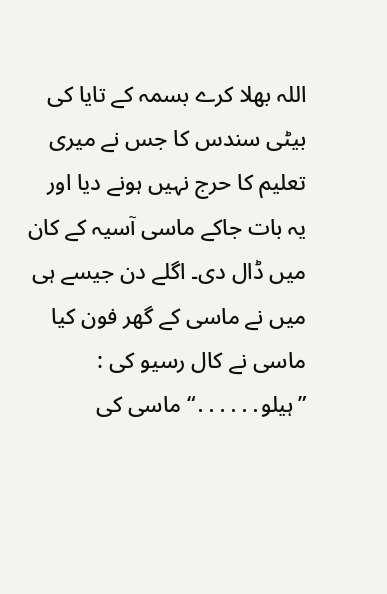اللہ بھلا کرے بسمہ کے تایا کی بیٹی سندس کا جس نے میری تعلیم کا حرج نہیں ہونے دیا اور یہ بات جاکے ماسی آسیہ کے کان میں ڈال دی۔ اگلے دن جیسے ہی میں نے ماسی کے گھر فون کیا ماسی نے کال رسیو کی :
”ہیلو․․․․․․“ ماسی کی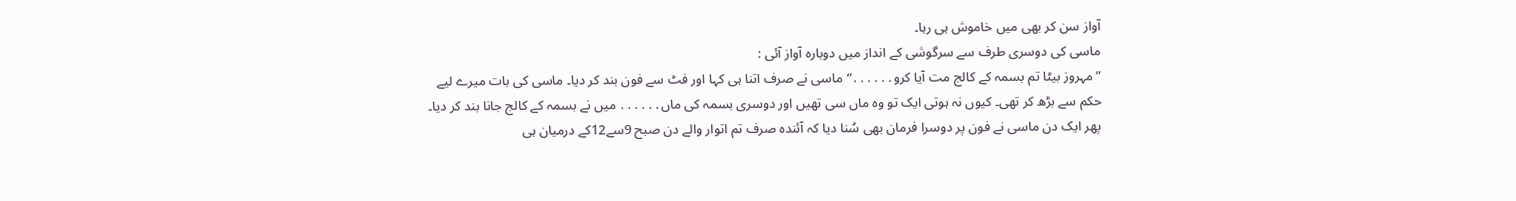آواز سن کر بھی میں خاموش ہی رہا۔
ماسی کی دوسری طرف سے سرگوشی کے انداز میں دوبارہ آواز آئی :
”مہروز بیٹا تم بسمہ کے کالج مت آیا کرو․․․․․․“ماسی نے صرف اتنا ہی کہا اور فٹ سے فون بند کر دیا۔ ماسی کی بات میرے لیے حکم سے بڑھ کر تھی۔ کیوں نہ ہوتی ایک تو وہ ماں سی تھیں اور دوسری بسمہ کی ماں․․․․․․ میں نے بسمہ کے کالج جانا بند کر دیا۔ پھر ایک دن ماسی نے فون پر دوسرا فرمان بھی سُنا دیا کہ آئندہ صرف تم اتوار والے دن صبح 9سے12کے درمیان ہی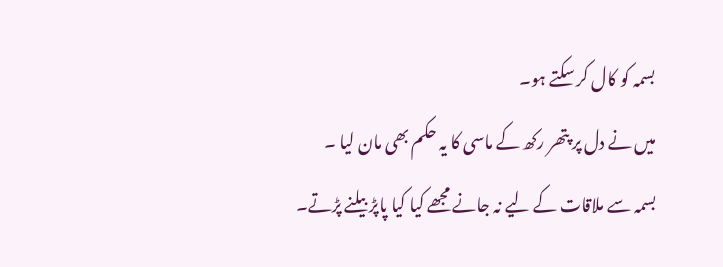بسمہ کو کال کر سکتے ہو۔
میں نے دل پر پتھر رکھ کے ماسی کا یہ حکم بھی مان لیا ۔
بسمہ سے ملاقات کے لیے نہ جانے مجھے کیا کیا پاپڑ بیلنے پڑتے۔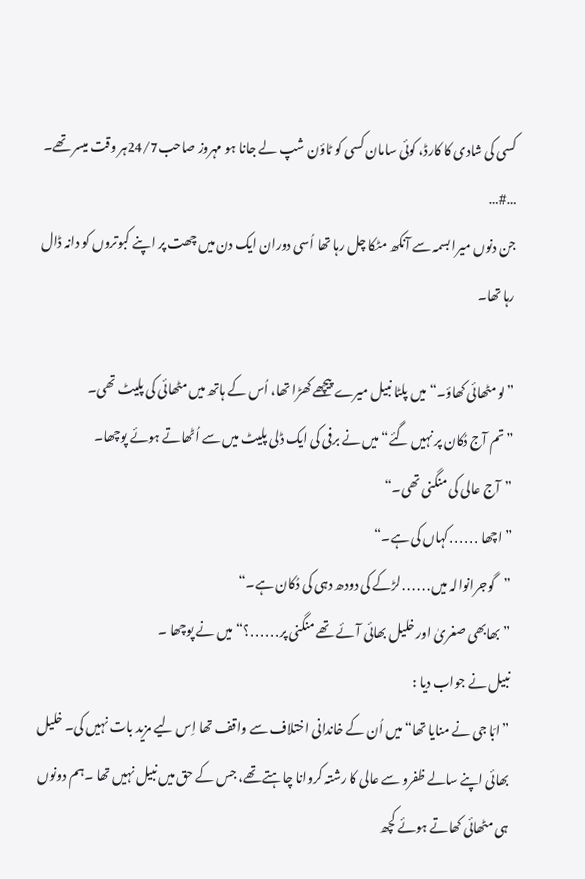کسی کی شادی کا کارڈ، کوئی سامان کسی کو ٹاؤن شپ لے جانا ہو مہروز صاحب24/7ہر وقت میسر تھے۔
…#…
جن دنوں میرا بسمہ سے آنکھ مٹکا چل رہا تھا اُسی دوران ایک دن میں چھت پر اپنے کبوتروں کو دانہ ڈال رہا تھا۔

”لو مٹھائی کھاؤ۔“ میں پلٹا نبیل میرے پیچھے کھڑا تھا، اُس کے ہاتھ میں مٹھائی کی پلیٹ تھی۔
”تم آج دُکان پر نہیں گئے“ میں نے برفی کی ایک ڈلی پلیٹ میں سے اُٹھاتے ہوئے پوچھا۔
”آج عالی کی منگنی تھی۔“
”اچھا ․․․․․․کہاں کی ہے۔“
”گوجرانوالہ میں․․․․․․لڑکے کی دودھ دہی کی دُکان ہے۔“
”بھابھی صغریٰ اور خلیل بھائی آئے تھے منگنی پر․․․․․․؟“ میں نے پوچھا ۔
نبیل نے جواب دیا :
”ابّا جی نے منایا تھا“ میں اُن کے خاندانی اختلاف سے واقف تھا اِس لیے مزید بات نہیں کی۔ خلیل بھائی اپنے سالے ظفرو سے عالی کا رشتہ کروانا چاہتے تھے، جس کے حق میں نبیل نہیں تھا ۔ہم دونوں ہی مٹھائی کھاتے ہوئے کچھ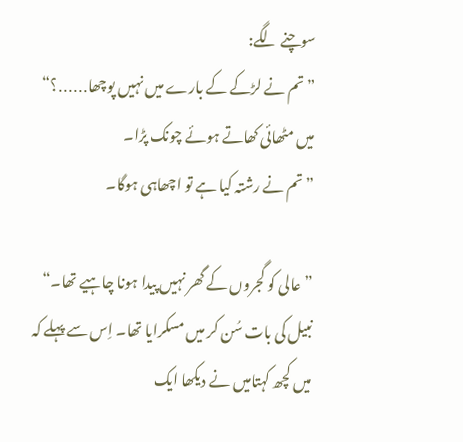سوچنے لگے:
”تم نے لڑکے کے بارے میں نہیں پوچھا․․․․․․؟“ میں مٹھائی کھاتے ہوئے چونک پڑا۔
”تم نے رشتہ کیا ہے تو اچھاہی ہوگا۔

”عالی کو گجروں کے گھر نہیں پیدا ہونا چاہیے تھا۔“ نبیل کی بات سُن کر میں مسکرایا تھا۔ اِس سے پہلے کہ میں کچھ کہتامیں نے دیکھا ایک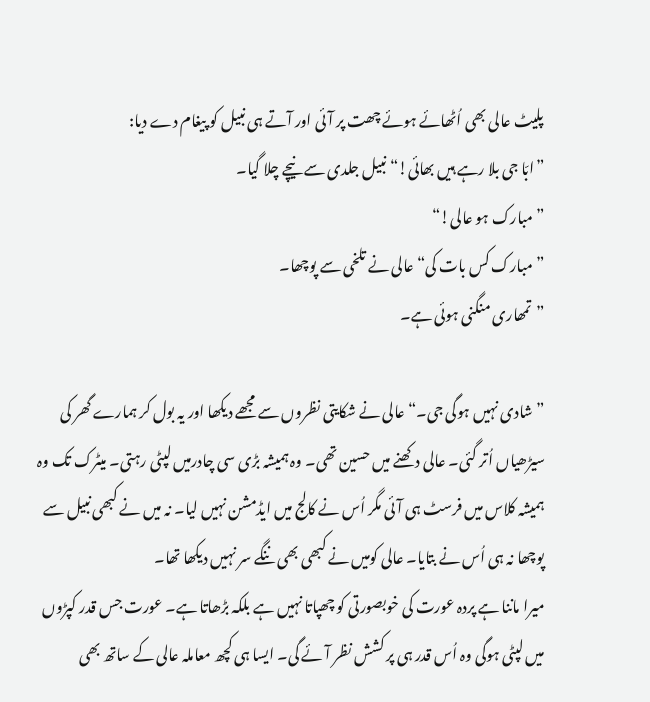پلیٹ عالی بھی اُٹھائے ہوئے چھت پر آئی اور آتے ہی نبیل کو پیغام دے دیا:
”ابّا جی بلا رہے ہیں بھائی!“ نبیل جلدی سے نیچے چلا گیا۔
”مبارک ہو عالی!“
”مبارک کس بات کی“ عالی نے تلخی سے پوچھا۔
”تمھاری منگنی ہوئی ہے۔

”شادی نہیں ہوگی جی۔“ عالی نے شکایتی نظروں سے مجھے دیکھا اور یہ بول کر ہمارے گھر کی سیڑھیاں اُتر گئی۔ عالی دکھنے میں حسین تھی۔ وہ ہمیشہ بڑی سی چادرمیں لپٹی رہتی۔ میٹرک تک وہ ہمیشہ کلاس میں فرسٹ ہی آئی مگر اُس نے کالج میں ایڈمشن نہیں لیا۔ نہ میں نے کبھی نبیل سے پوچھا نہ ہی اُس نے بتایا۔ عالی کومیں نے کبھی بھی ننگے سر نہیں دیکھا تھا۔
میرا ماننا ہے پردہ عورت کی خوبصورتی کو چھپاتا نہیں ہے بلکہ بڑھاتا ہے۔ عورت جس قدر کپڑوں میں لپٹی ہوگی وہ اُس قدر ہی پر کشش نظر آئے گی۔ ایسا ہی کچھ معاملہ عالی کے ساتھ بھی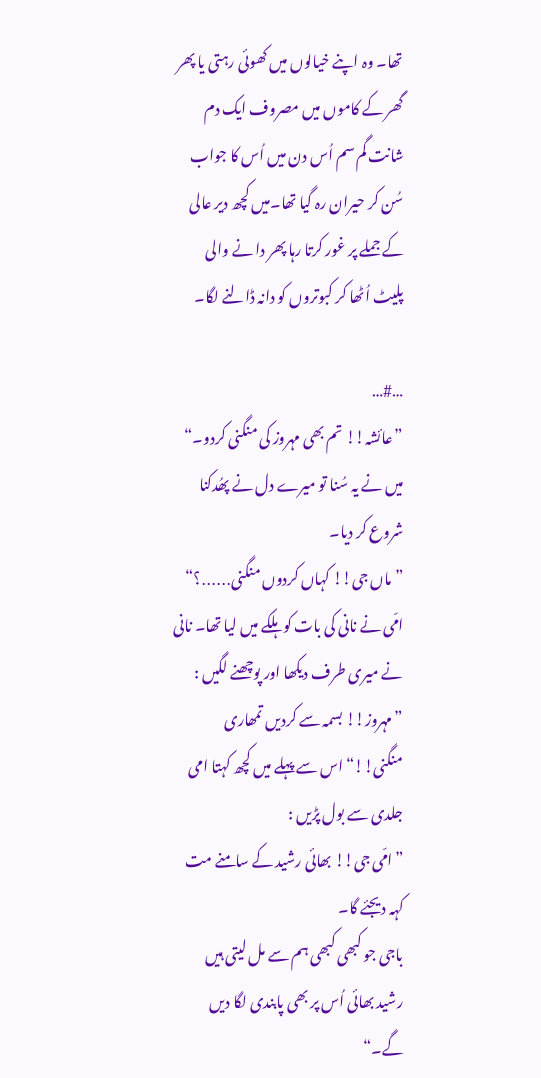تھا۔ وہ اپنے خیالوں میں کھوئی رہتی یا پھر گھر کے کاموں میں مصروف ایک دم شانت گم سم اُس دن میں اُس کا جواب سُن کر حیران رہ گیا تھا۔میں کچھ دیر عالی کے جملے پر غور کرتا رہا پھر دا نے والی پلیٹ اُٹھا کر کبوتروں کو دانہ ڈالنے لگا۔

…#…
”عائشہ!! تم بھی مہروز کی منگنی کردو۔“ میں نے یہ سُنا تو میرے دل نے پھُدکنا شروع کر دیا۔
”ماں جی!! کہاں کردوں منگنی․․․․․․؟“ امّی نے نانی کی بات کو ہلکے میں لیا تھا۔ نانی نے میری طرف دیکھا اور پوچھنے لگیں :
”مہروز!! بسمہ سے کردیں تمھاری منگنی!!“ اس سے پہلے میں کچھ کہتا امی جلدی سے بول پڑیں :
”امّی جی!! بھائی رشید کے سامنے مت کہہ دیجئے گا۔
باجی جو کبھی کبھی ہم سے مل لیتی ہیں رشید بھائی اُس پر بھی پابندی لگا دیں گے۔“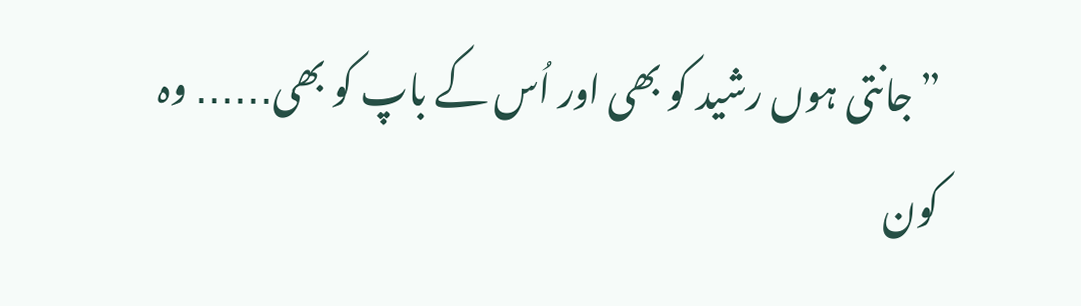”جانتی ہوں رشید کو بھی اور اُس کے باپ کو بھی․․․․․․ وہ کون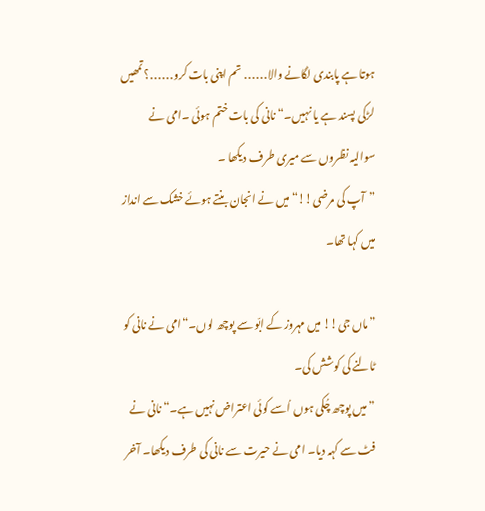ہوتا ہے پابندی لگانے والا․․․․․․ تم اپنی بات کرو․․․․․․؟ تمھیں لڑکی پسند ہے یا نہیں۔“ نانی کی بات ختم ہوئی ۔امی نے سوالیہ نظروں سے میری طرف دیکھا ۔
”آپ کی مرضی!!“ میں نے انجان بنتے ہوئے خشک سے انداز میں کہا تھا۔

”ماں جی!! میں مہروز کے ابّو سے پوچھ لوں۔“امی نے نانی کو ٹالنے کی کوشش کی۔
”میں پوچھ چُکی ہوں اُسے کوئی اعتراض نہیں ہے۔“ نانی نے فٹ سے کہہ دیا۔ امی نے حیرت سے نانی کی طرف دیکھا۔ آخر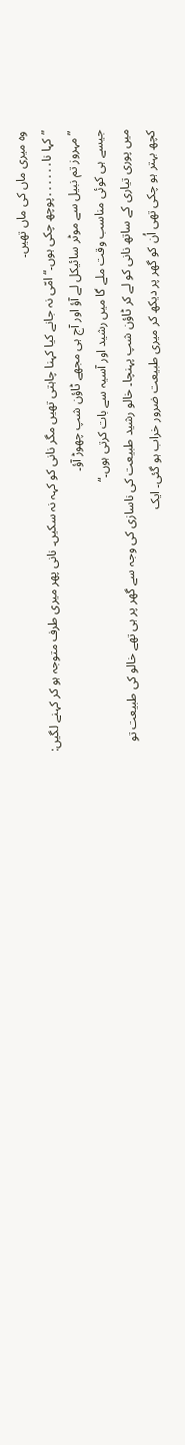وہ میری ماں کی ماں تھیں۔
”کہا نا․․․․․․پوچھ چکی ہوں۔“ امّی نہ جانے کیا کہنا چاہتی تھیں مگر نانی کو کہہ نہ سکیں۔ نانی پھر میری طرف متوجہ ہو کر کہنے لگیں:
”مہروز تم نبیل سے موٹر سائیکل لے آؤ اور آج ہی مجھے ٹاؤن شپ چھوڑ آؤ۔
جیسے ہی کوئی مناسب وقت ملے گا میں رشید اور آسیہ سے بات کرتی ہوں۔“
میں پوری تیاری کے ساتھ نانی کو لے کر ٹاؤن شپ پہنچا۔ خالو رشید طبیعت کی ناسازی کی وجہ سے گھر پر ہی تھے خالو کی طبیعت تو کچھ بہتر ہو چکی تھی اُن کو گھر پر دیکھ کر میری طبیعت ضرور خراب ہو گئی۔ ایک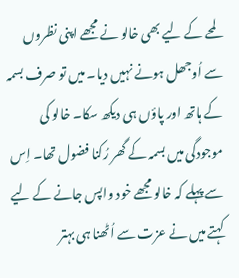لمحے کے لیے بھی خالو نے مجھے اپنی نظروں سے اُوجھل ہونے نہیں دیا۔ میں تو صرف بسمہ کے ہاتھ اور پاؤں ہی دیکھ سکا۔ خالو کی موجودگی میں بسمہ کے گھر رُکنا فضول تھا۔ اِس سے پہلے کہ خالو مجھے خود واپس جانے کے لیے کہتے میں نے عزت سے اُٹھنا ہی بہتر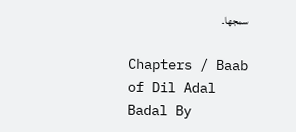سمجھا۔

Chapters / Baab of Dil Adal Badal By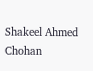Shakeel Ahmed Chohan